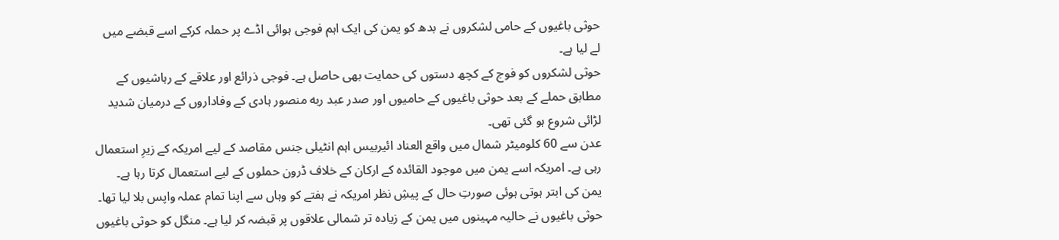حوثی باغیوں کے حامی لشکروں نے بدھ کو یمن کی ایک اہم فوجی ہوائی اڈے پر حملہ کرکے اسے قبضے میں لے لیا ہے۔
حوثی لشکروں کو فوج کے کچھ دستوں کی حمایت بھی حاصل ہے۔ فوجی ذرائع اور علاقے کے رہاشیوں کے مطابق حملے کے بعد حوثی باغیوں کے حامیوں اور صدر عبد ربه منصور ہادی کے وفاداروں کے درمیان شدید لڑائی شروع ہو گئی تھی۔
عدن سے 60 کلومیٹر شمال میں واقع العناد ائیربیس اہم انٹیلی جنس مقاصد کے لیے امریکہ کے زیرِ استعمال رہی ہے۔ امریکہ اسے یمن میں موجود القائدہ کے ارکان کے خلاف ڈرون حملوں کے لیے استعمال کرتا رہا ہے۔
یمن کی ابتر ہوتی ہوئی صورتِ حال کے پیشِ نظر امریکہ نے ہفتے کو وہاں سے اپنا تمام عملہ واپس بلا لیا تھا۔
حوثی باغیوں نے حالیہ مہینوں میں یمن کے زیادہ تر شمالی علاقوں پر قبضہ کر لیا ہے۔ منگل کو حوثی باغیوں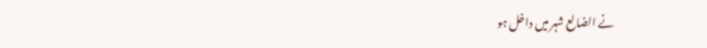نے الضالع شہر میں داخل ہو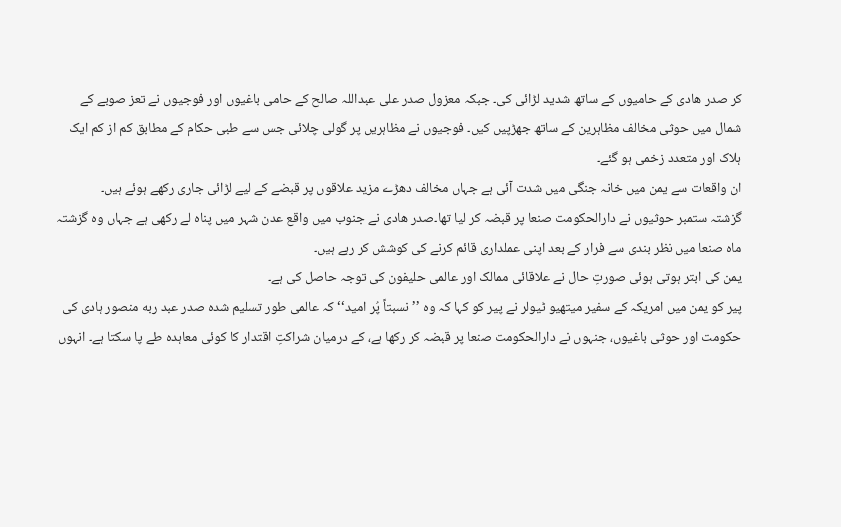کر صدر ھادی کے حامیوں کے ساتھ شدید لڑائی کی۔ جبکہ معزول صدر علی عبداللہ صالح کے حامی باغیوں اور فوجیوں نے تعز صوبے کے شمال میں حوثی مخالف مظاہرین کے ساتھ جھڑپیں کیں۔ فوجیوں نے مظاہریں پر گولی چلائی جس سے طبی حکام کے مطابق کم از کم ایک ہلاک اور متعدد زخمی ہو گئے۔
ان واقعات سے یمن میں خانہ جنگی میں شدت آئی ہے جہاں مخالف دھڑے مزید علاقوں پر قبضے کے لیے لڑائی جاری رکھے ہوئے ہیں۔
گزشتہ ستمبر حوثیوں نے دارالحکومت صنعا پر قبضہ کر لیا تھا۔صدر ھادی نے جنوب میں واقع عدن شہر میں پناہ لے رکھی ہے جہاں وہ گزشتہ ماہ صنعا میں نظر بندی سے فرار کے بعد اپنی عملداری قائم کرنے کی کوشش کر رہے ہیں۔
یمن کی ابتر ہوتی ہوئی صورتِ حال نے علاقائی ممالک اور عالمی حلیفون کی توجہ حاصل کی ہے۔
پیر کو یمن میں امریکہ کے سفیر میتھیو ٹیولر نے پیر کو کہا کہ وہ ’’نسبتاً پُر امید‘‘ کہ عالمی طور تسلیم شدہ صدر عبد ربه منصور ہادی کی حکومت اور حوثی باغیوں، جنہوں نے دارالحکومت صنعا پر قبضہ کر رکھا ہے، کے درمیان شراکتِ اقتدار کا کوئی معاہدہ طے پا سکتا ہے۔ انہوں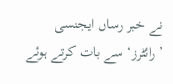نے خبر رساں ایجنسی ’رائٹرز‘ سے بات کرتے ہوئے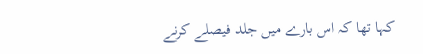کہا تھا کہ اس بارے میں جلد فیصلے کرنے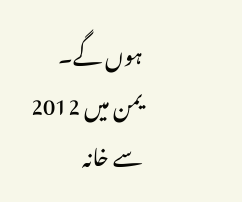ہوں گے۔
یمن میں 2012 سے خانہ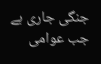جنگی جاری ہے جب عوامی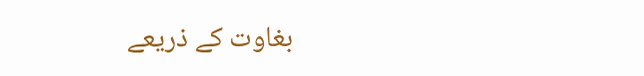بغاوت کے ذریعے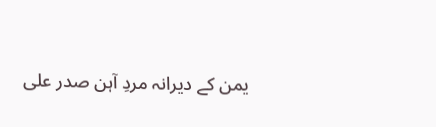یمن کے دیرانہ مردِ آہن صدر علی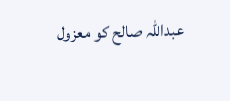عبداللہ صالح کو معزول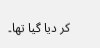کر دیا گیا تھا۔